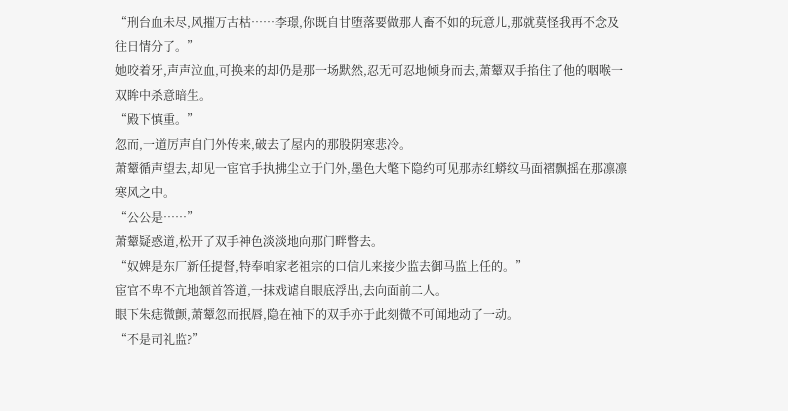“刑台血未尽,风摧万古枯……李璟,你既自甘堕落要做那人畜不如的玩意儿,那就莫怪我再不念及往日情分了。”
她咬着牙,声声泣血,可换来的却仍是那一场默然,忍无可忍地倾身而去,萧颦双手掐住了他的咽喉一双眸中杀意暗生。
“殿下慎重。”
忽而,一道厉声自门外传来,破去了屋内的那股阴寒悲冷。
萧颦循声望去,却见一宦官手执拂尘立于门外,墨色大氅下隐约可见那赤红蟒纹马面褶飘摇在那凛凛寒风之中。
“公公是……”
萧颦疑惑道,松开了双手神色淡淡地向那门畔瞥去。
“奴婢是东厂新任提督,特奉咱家老祖宗的口信儿来接少监去御马监上任的。”
宦官不卑不亢地颔首答道,一抹戏谑自眼底浮出,去向面前二人。
眼下朱痣微颤,萧颦忽而抿唇,隐在袖下的双手亦于此刻微不可闻地动了一动。
“不是司礼监?”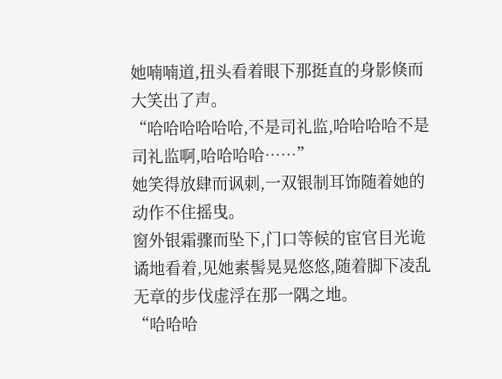她喃喃道,扭头看着眼下那挺直的身影倏而大笑出了声。
“哈哈哈哈哈哈,不是司礼监,哈哈哈哈不是司礼监啊,哈哈哈哈……”
她笑得放肆而讽刺,一双银制耳饰随着她的动作不住摇曳。
窗外银霜骤而坠下,门口等候的宦官目光诡谲地看着,见她素髻晃晃悠悠,随着脚下凌乱无章的步伐虚浮在那一隅之地。
“哈哈哈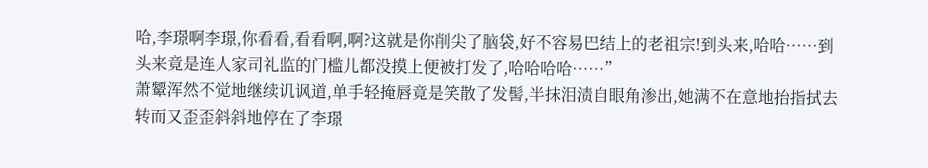哈,李璟啊李璟,你看看,看看啊,啊?这就是你削尖了脑袋,好不容易巴结上的老祖宗!到头来,哈哈……到头来竟是连人家司礼监的门槛儿都没摸上便被打发了,哈哈哈哈……”
萧颦浑然不觉地继续讥讽道,单手轻掩唇竟是笑散了发髻,半抹泪渍自眼角渗出,她满不在意地抬指拭去转而又歪歪斜斜地停在了李璟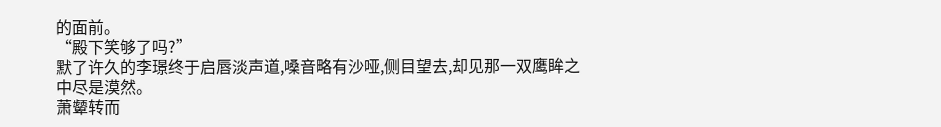的面前。
“殿下笑够了吗?”
默了许久的李璟终于启唇淡声道,嗓音略有沙哑,侧目望去,却见那一双鹰眸之中尽是漠然。
萧颦转而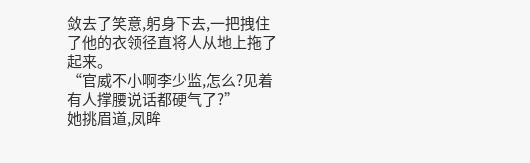敛去了笑意,躬身下去,一把拽住了他的衣领径直将人从地上拖了起来。
“官威不小啊李少监,怎么?见着有人撑腰说话都硬气了?”
她挑眉道,凤眸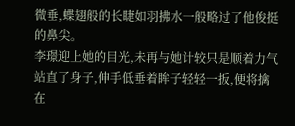微垂,蝶翅般的长睫如羽拂水一般略过了他俊挺的鼻尖。
李璟迎上她的目光,未再与她计较只是顺着力气站直了身子,伸手低垂着眸子轻轻一扳,便将擒在